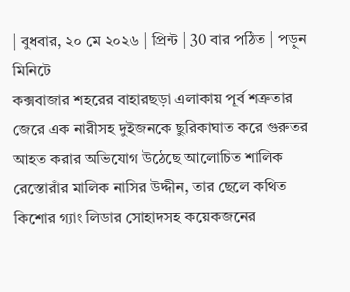| বুধবার, ২০ মে ২০২৬ | প্রিন্ট | 30 বার পঠিত | পড়ুন মিনিটে
কক্সবাজার শহরের বাহারছড়া এলাকায় পূর্ব শত্রুতার জেরে এক নারীসহ দুইজনকে ছুরিকাঘাত করে গুরুতর আহত করার অভিযোগ উঠেছে আলোচিত শালিক রেস্তোরাঁর মালিক নাসির উদ্দীন, তার ছেলে কথিত কিশোর গ্যাং লিডার সোহাদসহ কয়েকজনের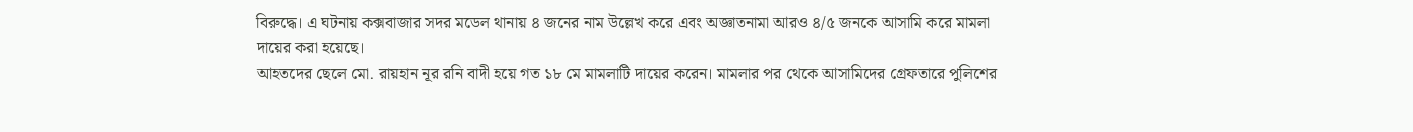বিরুদ্ধে। এ ঘটনায় কক্সবাজার সদর মডেল থানায় ৪ জনের নাম উল্লেখ করে এবং অজ্ঞাতনামা আরও ৪/৫ জনকে আসামি করে মামলা দায়ের করা হয়েছে।
আহতদের ছেলে মো. রায়হান নূর রনি বাদী হয়ে গত ১৮ মে মামলাটি দায়ের করেন। মামলার পর থেকে আসামিদের গ্রেফতারে পুলিশের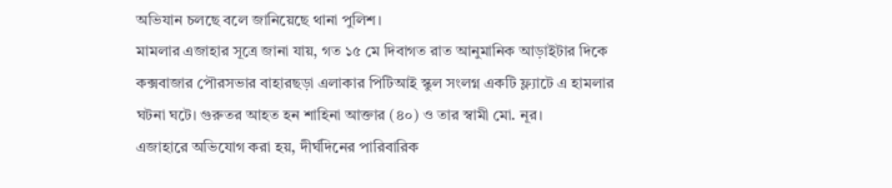অভিযান চলছে বলে জানিয়েছে থানা পুলিশ।
মামলার এজাহার সূত্রে জানা যায়, গত ১৫ মে দিবাগত রাত আনুমানিক আড়াইটার দিকে কক্সবাজার পৌরসভার বাহারছড়া এলাকার পিটিআই স্কুল সংলগ্ন একটি ফ্ল্যাটে এ হামলার ঘটনা ঘটে। গুরুতর আহত হন শাহিনা আক্তার (৪০) ও তার স্বামী মো. নূর।
এজাহারে অভিযোগ করা হয়, দীর্ঘদিনের পারিবারিক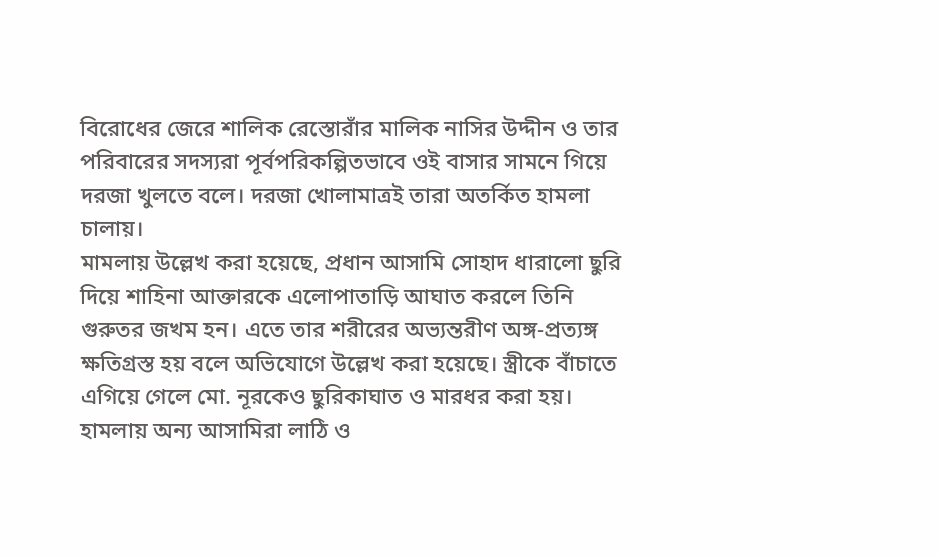বিরোধের জেরে শালিক রেস্তোরাঁর মালিক নাসির উদ্দীন ও তার পরিবারের সদস্যরা পূর্বপরিকল্পিতভাবে ওই বাসার সামনে গিয়ে দরজা খুলতে বলে। দরজা খোলামাত্রই তারা অতর্কিত হামলা চালায়।
মামলায় উল্লেখ করা হয়েছে, প্রধান আসামি সোহাদ ধারালো ছুরি দিয়ে শাহিনা আক্তারকে এলোপাতাড়ি আঘাত করলে তিনি গুরুতর জখম হন। এতে তার শরীরের অভ্যন্তরীণ অঙ্গ-প্রত্যঙ্গ ক্ষতিগ্রস্ত হয় বলে অভিযোগে উল্লেখ করা হয়েছে। স্ত্রীকে বাঁচাতে এগিয়ে গেলে মো. নূরকেও ছুরিকাঘাত ও মারধর করা হয়। হামলায় অন্য আসামিরা লাঠি ও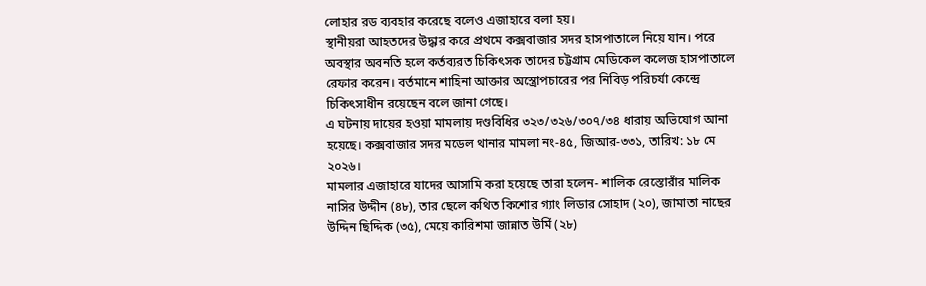লোহার রড ব্যবহার করেছে বলেও এজাহারে বলা হয়।
স্থানীয়রা আহতদের উদ্ধার করে প্রথমে কক্সবাজার সদর হাসপাতালে নিয়ে যান। পরে অবস্থার অবনতি হলে কর্তব্যরত চিকিৎসক তাদের চট্টগ্রাম মেডিকেল কলেজ হাসপাতালে রেফার করেন। বর্তমানে শাহিনা আক্তার অস্ত্রোপচারের পর নিবিড় পরিচর্যা কেন্দ্রে চিকিৎসাধীন রয়েছেন বলে জানা গেছে।
এ ঘটনায় দায়ের হওয়া মামলায় দণ্ডবিধির ৩২৩/৩২৬/৩০৭/৩৪ ধারায় অভিযোগ আনা হয়েছে। কক্সবাজার সদর মডেল থানার মামলা নং-৪৫, জিআর-৩৩১, তারিখ: ১৮ মে ২০২৬।
মামলার এজাহারে যাদের আসামি করা হয়েছে তারা হলেন- শালিক রেস্তোরাঁর মালিক নাসির উদ্দীন (৪৮), তার ছেলে কথিত কিশোর গ্যাং লিডার সোহাদ (২০), জামাতা নাছের উদ্দিন ছিদ্দিক (৩৫), মেয়ে কারিশমা জান্নাত উর্মি (২৮)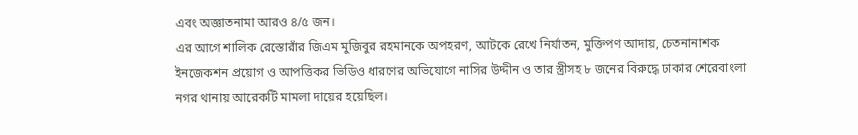এবং অজ্ঞাতনামা আরও ৪/৫ জন।
এর আগে শালিক রেস্তোরাঁর জিএম মুজিবুর রহমানকে অপহরণ, আটকে রেখে নির্যাতন, মুক্তিপণ আদায়, চেতনানাশক ইনজেকশন প্রয়োগ ও আপত্তিকর ভিডিও ধারণের অভিযোগে নাসির উদ্দীন ও তার স্ত্রীসহ ৮ জনের বিরুদ্ধে ঢাকার শেরেবাংলা নগর থানায় আরেকটি মামলা দায়ের হয়েছিল।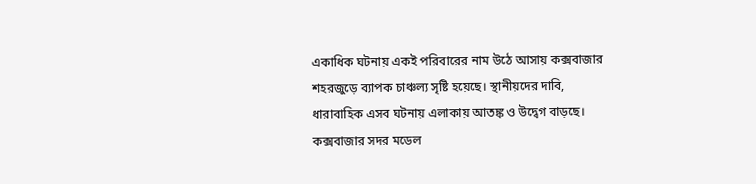একাধিক ঘটনায় একই পরিবারের নাম উঠে আসায় কক্সবাজার শহরজুড়ে ব্যাপক চাঞ্চল্য সৃষ্টি হয়েছে। স্থানীয়দের দাবি, ধারাবাহিক এসব ঘটনায় এলাকায় আতঙ্ক ও উদ্বেগ বাড়ছে।
কক্সবাজার সদর মডেল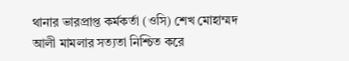থানার ভারপ্রাপ্ত কর্মকর্তা (ওসি) শেখ মোহাম্মদ আলী মামলার সত্যতা নিশ্চিত করে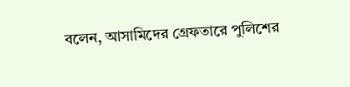বলেন, আসামিদের গ্রেফতারে পুলিশের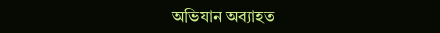অভিযান অব্যাহত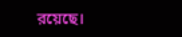রয়েছে।